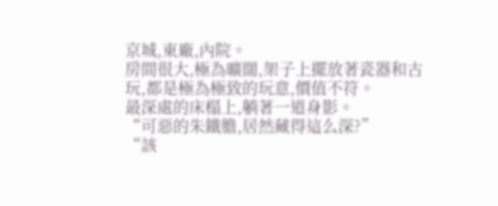京城,東廠,內院。
房間很大,極為曠闊,架子上擺放著瓷器和古玩,都是極為極致的玩意,價值不符。
最深處的床榻上,躺著一道身影。
“可惡的朱鐵膽,居然藏得這么深?”
“該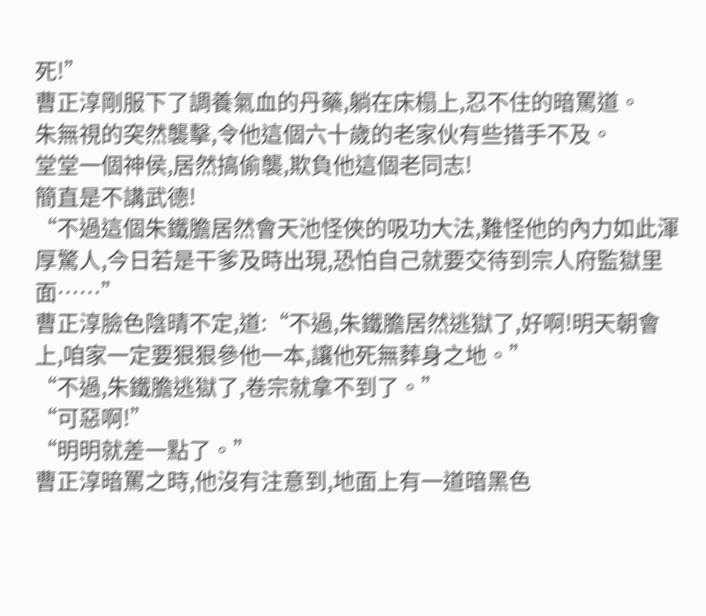死!”
曹正淳剛服下了調養氣血的丹藥,躺在床榻上,忍不住的暗罵道。
朱無視的突然襲擊,令他這個六十歲的老家伙有些措手不及。
堂堂一個神侯,居然搞偷襲,欺負他這個老同志!
簡直是不講武德!
“不過這個朱鐵膽居然會天池怪俠的吸功大法,難怪他的內力如此渾厚驚人,今日若是干爹及時出現,恐怕自己就要交待到宗人府監獄里面……”
曹正淳臉色陰晴不定,道:“不過,朱鐵膽居然逃獄了,好啊!明天朝會上,咱家一定要狠狠參他一本,讓他死無葬身之地。”
“不過,朱鐵膽逃獄了,卷宗就拿不到了。”
“可惡啊!”
“明明就差一點了。”
曹正淳暗罵之時,他沒有注意到,地面上有一道暗黑色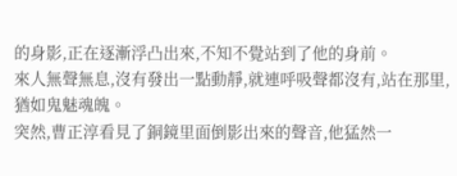的身影,正在逐漸浮凸出來,不知不覺站到了他的身前。
來人無聲無息,沒有發出一點動靜,就連呼吸聲都沒有,站在那里,猶如鬼魅魂魄。
突然,曹正淳看見了銅鏡里面倒影出來的聲音,他猛然一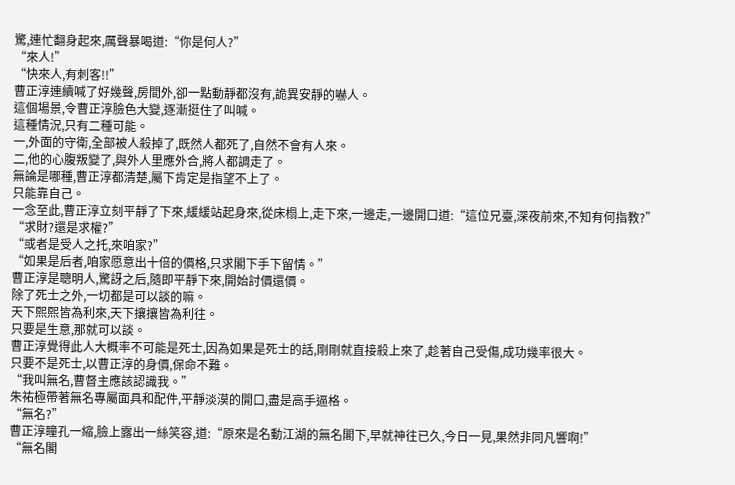驚,連忙翻身起來,厲聲暴喝道:“你是何人?”
“來人!”
“快來人,有刺客!!”
曹正淳連續喊了好幾聲,房間外,卻一點動靜都沒有,詭異安靜的嚇人。
這個場景,令曹正淳臉色大變,逐漸挺住了叫喊。
這種情況,只有二種可能。
一,外面的守衛,全部被人殺掉了,既然人都死了,自然不會有人來。
二,他的心腹叛變了,與外人里應外合,將人都調走了。
無論是哪種,曹正淳都清楚,屬下肯定是指望不上了。
只能靠自己。
一念至此,曹正淳立刻平靜了下來,緩緩站起身來,從床榻上,走下來,一邊走,一邊開口道:“這位兄臺,深夜前來,不知有何指教?”
“求財?還是求權?”
“或者是受人之托,來咱家?”
“如果是后者,咱家愿意出十倍的價格,只求閣下手下留情。”
曹正淳是聰明人,驚訝之后,隨即平靜下來,開始討價還價。
除了死士之外,一切都是可以談的嘛。
天下熙熙皆為利來,天下攘攘皆為利往。
只要是生意,那就可以談。
曹正淳覺得此人大概率不可能是死士,因為如果是死士的話,剛剛就直接殺上來了,趁著自己受傷,成功幾率很大。
只要不是死士,以曹正淳的身價,保命不難。
“我叫無名,曹督主應該認識我。”
朱祐極帶著無名專屬面具和配件,平靜淡漠的開口,盡是高手逼格。
“無名?”
曹正淳瞳孔一縮,臉上露出一絲笑容,道:“原來是名動江湖的無名閣下,早就神往已久,今日一見,果然非同凡響啊!”
“無名閣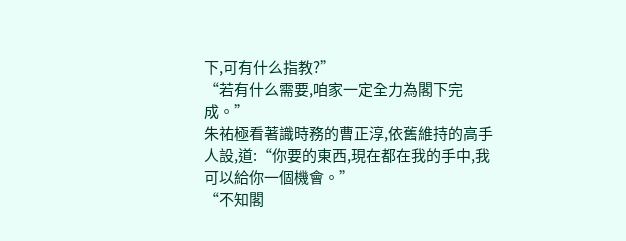下,可有什么指教?”
“若有什么需要,咱家一定全力為閣下完成。”
朱祐極看著識時務的曹正淳,依舊維持的高手人設,道:“你要的東西,現在都在我的手中,我可以給你一個機會。”
“不知閣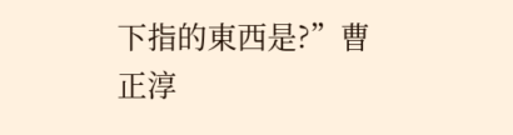下指的東西是?”曹正淳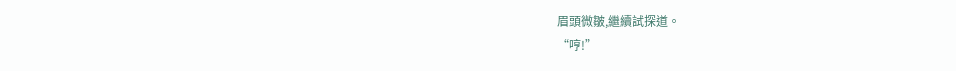眉頭微皺,繼續試探道。
“哼!”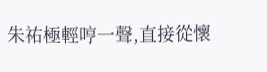朱祐極輕哼一聲,直接從懷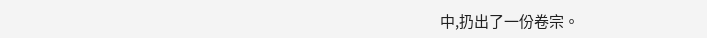中,扔出了一份卷宗。